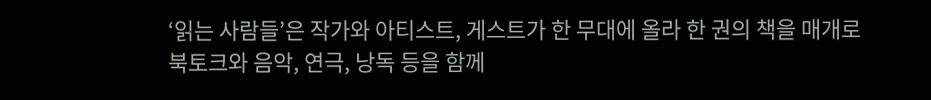‘읽는 사람들’은 작가와 아티스트, 게스트가 한 무대에 올라 한 권의 책을 매개로 북토크와 음악, 연극, 낭독 등을 함께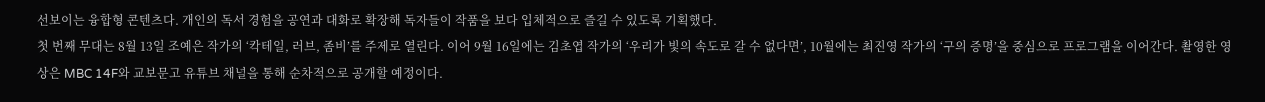선보이는 융합형 콘텐츠다. 개인의 독서 경험을 공연과 대화로 확장해 독자들이 작품을 보다 입체적으로 즐길 수 있도록 기획했다.
첫 번째 무대는 8월 13일 조예은 작가의 ‘칵테일, 러브, 좀비’를 주제로 열린다. 이어 9월 16일에는 김초엽 작가의 ‘우리가 빛의 속도로 갈 수 없다면’, 10월에는 최진영 작가의 ‘구의 증명’을 중심으로 프로그램을 이어간다. 촬영한 영상은 MBC 14F와 교보문고 유튜브 채널을 통해 순차적으로 공개할 예정이다.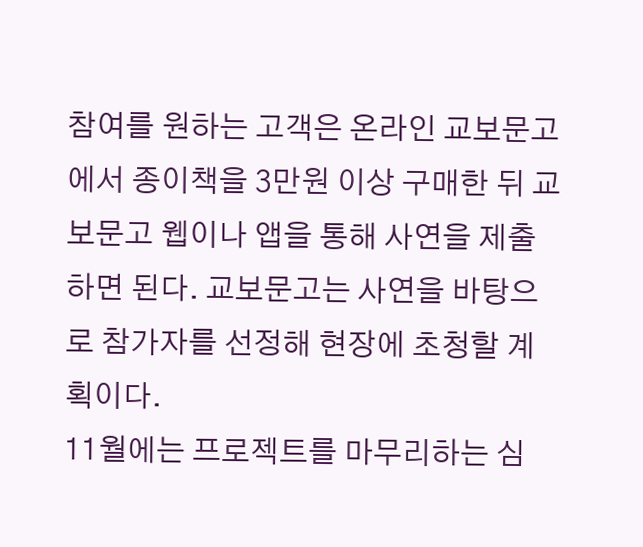참여를 원하는 고객은 온라인 교보문고에서 종이책을 3만원 이상 구매한 뒤 교보문고 웹이나 앱을 통해 사연을 제출하면 된다. 교보문고는 사연을 바탕으로 참가자를 선정해 현장에 초청할 계획이다.
11월에는 프로젝트를 마무리하는 심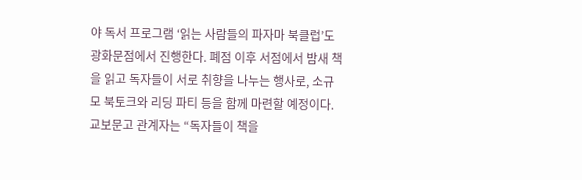야 독서 프로그램 ‘읽는 사람들의 파자마 북클럽’도 광화문점에서 진행한다. 폐점 이후 서점에서 밤새 책을 읽고 독자들이 서로 취향을 나누는 행사로, 소규모 북토크와 리딩 파티 등을 함께 마련할 예정이다.
교보문고 관계자는 “독자들이 책을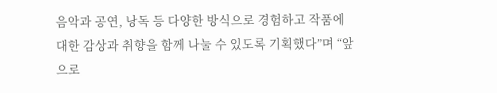음악과 공연, 낭독 등 다양한 방식으로 경험하고 작품에 대한 감상과 취향을 함께 나눌 수 있도록 기획했다”며 “앞으로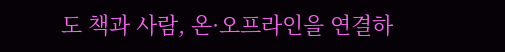도 책과 사람, 온·오프라인을 연결하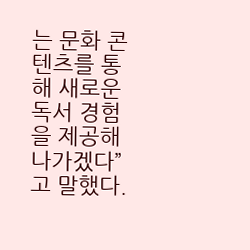는 문화 콘텐츠를 통해 새로운 독서 경험을 제공해 나가겠다”고 말했다.